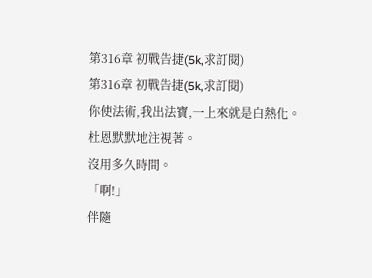第316章 初戰告捷(5k,求訂閱)
第316章 初戰告捷(5k,求訂閱)
你使法術,我出法寶,一上來就是白熱化。
杜恩默默地注視著。
沒用多久時間。
「啊!」
伴隨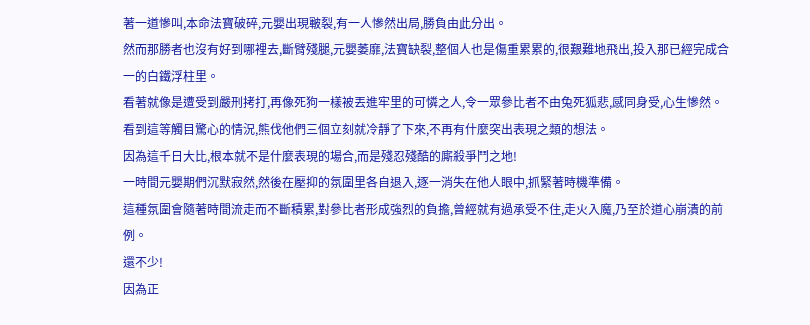著一道慘叫,本命法寶破碎,元嬰出現皸裂,有一人慘然出局,勝負由此分出。
然而那勝者也沒有好到哪裡去,斷臂殘腿,元嬰萎靡,法寶缺裂,整個人也是傷重累累的,很艱難地飛出,投入那已經完成合一的白鐵浮柱里。
看著就像是遭受到嚴刑拷打,再像死狗一樣被丟進牢里的可憐之人,令一眾參比者不由兔死狐悲,感同身受,心生慘然。
看到這等觸目驚心的情況,熊伐他們三個立刻就冷靜了下來,不再有什麼突出表現之類的想法。
因為這千日大比,根本就不是什麼表現的場合,而是殘忍殘酷的廝殺爭鬥之地!
一時間元嬰期們沉默寂然,然後在壓抑的氛圍里各自退入,逐一消失在他人眼中,抓緊著時機準備。
這種氛圍會隨著時間流走而不斷積累,對參比者形成強烈的負擔,曾經就有過承受不住,走火入魔,乃至於道心崩潰的前例。
還不少!
因為正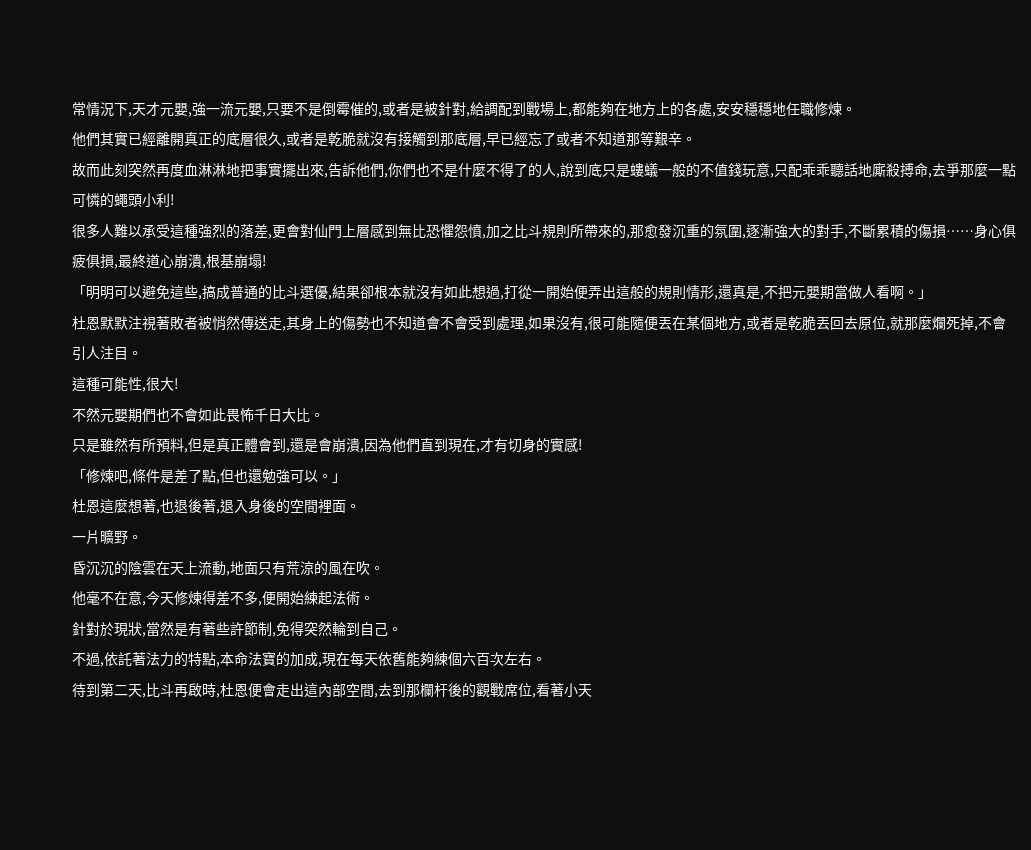常情況下,天才元嬰,強一流元嬰,只要不是倒霉催的,或者是被針對,給調配到戰場上,都能夠在地方上的各處,安安穩穩地任職修煉。
他們其實已經離開真正的底層很久,或者是乾脆就沒有接觸到那底層,早已經忘了或者不知道那等艱辛。
故而此刻突然再度血淋淋地把事實擺出來,告訴他們,你們也不是什麼不得了的人,說到底只是螻蟻一般的不值錢玩意,只配乖乖聽話地廝殺搏命,去爭那麼一點可憐的蠅頭小利!
很多人難以承受這種強烈的落差,更會對仙門上層感到無比恐懼怨憤,加之比斗規則所帶來的,那愈發沉重的氛圍,逐漸強大的對手,不斷累積的傷損……身心俱疲俱損,最終道心崩潰,根基崩塌!
「明明可以避免這些,搞成普通的比斗選優,結果卻根本就沒有如此想過,打從一開始便弄出這般的規則情形,還真是,不把元嬰期當做人看啊。」
杜恩默默注視著敗者被悄然傳送走,其身上的傷勢也不知道會不會受到處理,如果沒有,很可能隨便丟在某個地方,或者是乾脆丟回去原位,就那麼爛死掉,不會引人注目。
這種可能性,很大!
不然元嬰期們也不會如此畏怖千日大比。
只是雖然有所預料,但是真正體會到,還是會崩潰,因為他們直到現在,才有切身的實感!
「修煉吧,條件是差了點,但也還勉強可以。」
杜恩這麼想著,也退後著,退入身後的空間裡面。
一片曠野。
昏沉沉的陰雲在天上流動,地面只有荒涼的風在吹。
他毫不在意,今天修煉得差不多,便開始練起法術。
針對於現狀,當然是有著些許節制,免得突然輪到自己。
不過,依託著法力的特點,本命法寶的加成,現在每天依舊能夠練個六百次左右。
待到第二天,比斗再啟時,杜恩便會走出這內部空間,去到那欄杆後的觀戰席位,看著小天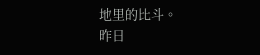地里的比斗。
昨日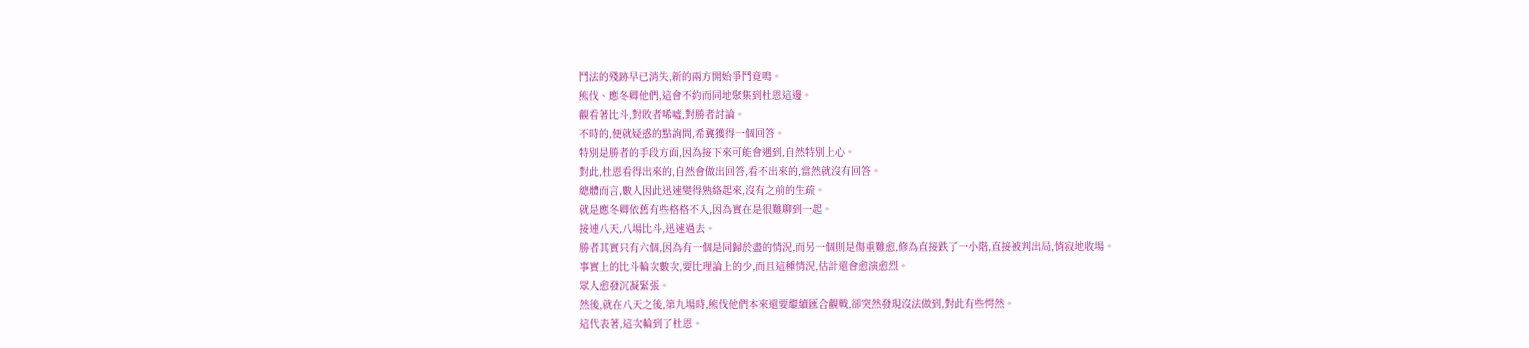鬥法的殘跡早已消失,新的兩方開始爭鬥竟鳴。
熊伐、應冬卿他們,這會不約而同地聚集到杜恩這邊。
觀看著比斗,對敗者唏噓,對勝者討論。
不時的,便就疑惑的點詢問,希冀獲得一個回答。
特別是勝者的手段方面,因為接下來可能會遇到,自然特別上心。
對此,杜恩看得出來的,自然會做出回答,看不出來的,當然就沒有回答。
總體而言,數人因此迅速變得熟絡起來,沒有之前的生疏。
就是應冬卿依舊有些格格不入,因為實在是很難聊到一起。
接連八天,八場比斗,迅速過去。
勝者其實只有六個,因為有一個是同歸於盡的情況,而另一個則是傷重難愈,修為直接跌了一小階,直接被判出局,悄寂地收場。
事實上的比斗輪次數次,要比理論上的少,而且這種情況,估計還會愈演愈烈。
眾人愈發沉凝緊張。
然後,就在八天之後,第九場時,熊伐他們本來還要繼續匯合觀戰,卻突然發現沒法做到,對此有些愕然。
這代表著,這次輪到了杜恩。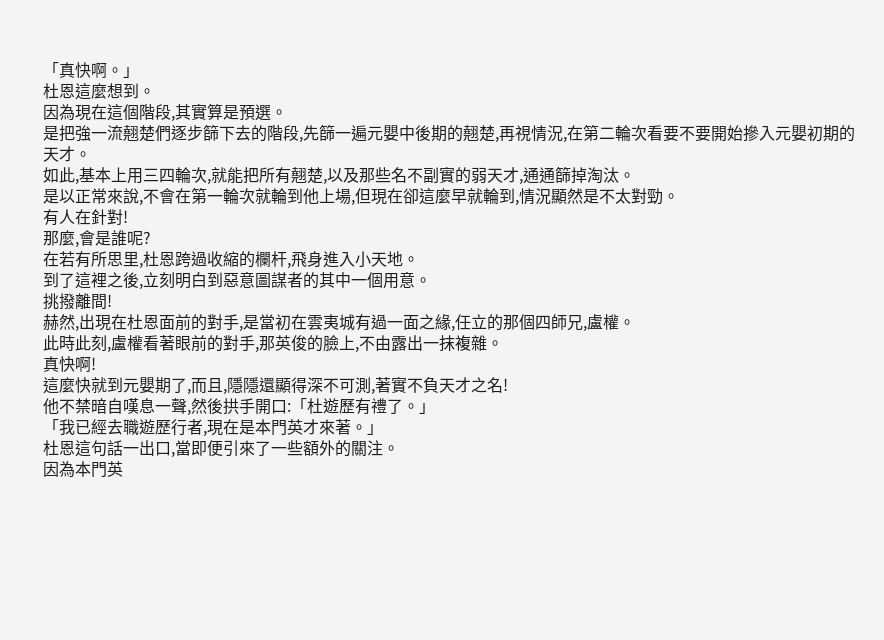「真快啊。」
杜恩這麼想到。
因為現在這個階段,其實算是預選。
是把強一流翹楚們逐步篩下去的階段,先篩一遍元嬰中後期的翹楚,再視情況,在第二輪次看要不要開始摻入元嬰初期的天才。
如此,基本上用三四輪次,就能把所有翹楚,以及那些名不副實的弱天才,通通篩掉淘汰。
是以正常來說,不會在第一輪次就輪到他上場,但現在卻這麼早就輪到,情況顯然是不太對勁。
有人在針對!
那麼,會是誰呢?
在若有所思里,杜恩跨過收縮的欄杆,飛身進入小天地。
到了這裡之後,立刻明白到惡意圖謀者的其中一個用意。
挑撥離間!
赫然,出現在杜恩面前的對手,是當初在雲夷城有過一面之緣,任立的那個四師兄,盧權。
此時此刻,盧權看著眼前的對手,那英俊的臉上,不由露出一抹複雜。
真快啊!
這麼快就到元嬰期了,而且,隱隱還顯得深不可測,著實不負天才之名!
他不禁暗自嘆息一聲,然後拱手開口:「杜遊歷有禮了。」
「我已經去職遊歷行者,現在是本門英才來著。」
杜恩這句話一出口,當即便引來了一些額外的關注。
因為本門英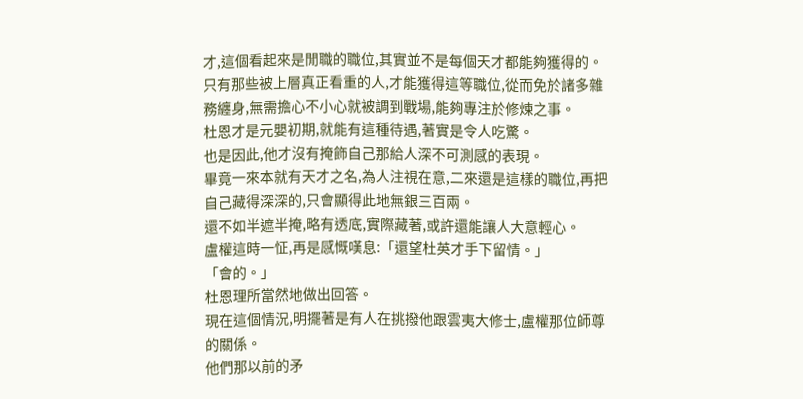才,這個看起來是閒職的職位,其實並不是每個天才都能夠獲得的。
只有那些被上層真正看重的人,才能獲得這等職位,從而免於諸多雜務纏身,無需擔心不小心就被調到戰場,能夠專注於修煉之事。
杜恩才是元嬰初期,就能有這種待遇,著實是令人吃驚。
也是因此,他才沒有掩飾自己那給人深不可測感的表現。
畢竟一來本就有天才之名,為人注視在意,二來還是這樣的職位,再把自己藏得深深的,只會顯得此地無銀三百兩。
還不如半遮半掩,略有透底,實際藏著,或許還能讓人大意輕心。
盧權這時一怔,再是感慨嘆息:「還望杜英才手下留情。」
「會的。」
杜恩理所當然地做出回答。
現在這個情況,明擺著是有人在挑撥他跟雲夷大修士,盧權那位師尊的關係。
他們那以前的矛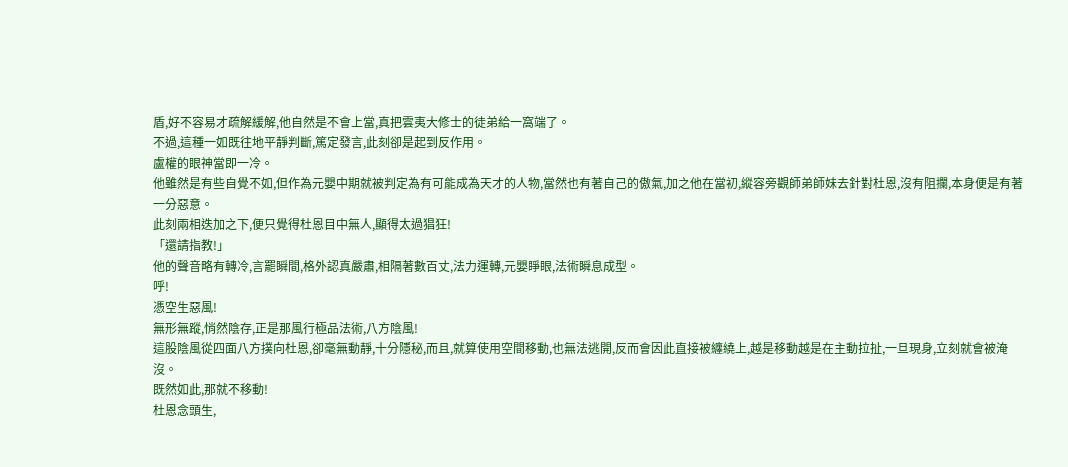盾,好不容易才疏解緩解,他自然是不會上當,真把雲夷大修士的徒弟給一窩端了。
不過,這種一如既往地平靜判斷,篤定發言,此刻卻是起到反作用。
盧權的眼神當即一冷。
他雖然是有些自覺不如,但作為元嬰中期就被判定為有可能成為天才的人物,當然也有著自己的傲氣,加之他在當初,縱容旁觀師弟師妹去針對杜恩,沒有阻攔,本身便是有著一分惡意。
此刻兩相迭加之下,便只覺得杜恩目中無人,顯得太過猖狂!
「還請指教!」
他的聲音略有轉冷,言罷瞬間,格外認真嚴肅,相隔著數百丈,法力運轉,元嬰睜眼,法術瞬息成型。
呼!
憑空生惡風!
無形無蹤,悄然陰存,正是那風行極品法術,八方陰風!
這股陰風從四面八方撲向杜恩,卻毫無動靜,十分隱秘,而且,就算使用空間移動,也無法逃開,反而會因此直接被纏繞上,越是移動越是在主動拉扯,一旦現身,立刻就會被淹沒。
既然如此,那就不移動!
杜恩念頭生,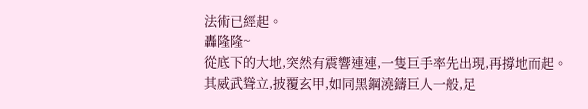法術已經起。
轟隆隆~
從底下的大地,突然有震響連連,一隻巨手率先出現,再撐地而起。
其威武聳立,披覆玄甲,如同黑鋼澆鑄巨人一般,足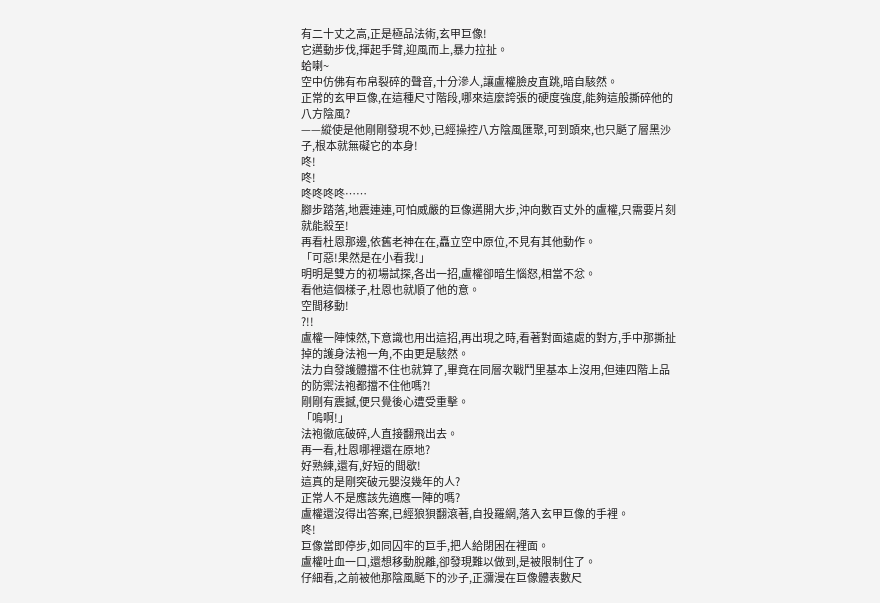有二十丈之高,正是極品法術,玄甲巨像!
它邁動步伐,揮起手臂,迎風而上,暴力拉扯。
蛤喇~
空中仿佛有布帛裂碎的聲音,十分滲人,讓盧權臉皮直跳,暗自駭然。
正常的玄甲巨像,在這種尺寸階段,哪來這麼誇張的硬度強度,能夠這般撕碎他的八方陰風?
——縱使是他剛剛發現不妙,已經操控八方陰風匯聚,可到頭來,也只颳了層黑沙子,根本就無礙它的本身!
咚!
咚!
咚咚咚咚……
腳步踏落,地震連連,可怕威嚴的巨像邁開大步,沖向數百丈外的盧權,只需要片刻就能殺至!
再看杜恩那邊,依舊老神在在,矗立空中原位,不見有其他動作。
「可惡!果然是在小看我!」
明明是雙方的初場試探,各出一招,盧權卻暗生惱怒,相當不忿。
看他這個樣子,杜恩也就順了他的意。
空間移動!
?!!
盧權一陣悚然,下意識也用出這招,再出現之時,看著對面遠處的對方,手中那撕扯掉的護身法袍一角,不由更是駭然。
法力自發護體擋不住也就算了,畢竟在同層次戰鬥里基本上沒用,但連四階上品的防禦法袍都擋不住他嗎?!
剛剛有震撼,便只覺後心遭受重擊。
「嗚啊!」
法袍徹底破碎,人直接翻飛出去。
再一看,杜恩哪裡還在原地?
好熟練,還有,好短的間歇!
這真的是剛突破元嬰沒幾年的人?
正常人不是應該先適應一陣的嗎?
盧權還沒得出答案,已經狼狽翻滾著,自投羅網,落入玄甲巨像的手裡。
咚!
巨像當即停步,如同囚牢的巨手,把人給閉困在裡面。
盧權吐血一口,還想移動脫離,卻發現難以做到,是被限制住了。
仔細看,之前被他那陰風颳下的沙子,正瀰漫在巨像體表數尺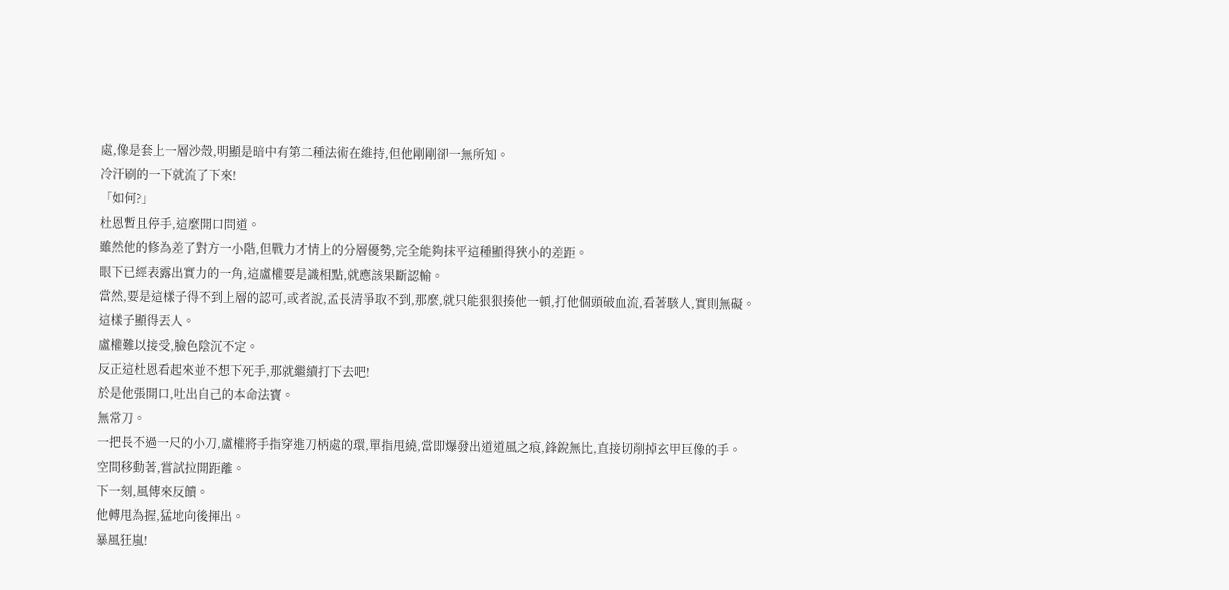處,像是套上一層沙殼,明顯是暗中有第二種法術在維持,但他剛剛卻一無所知。
冷汗刷的一下就流了下來!
「如何?」
杜恩暫且停手,這麼開口問道。
雖然他的修為差了對方一小階,但戰力才情上的分層優勢,完全能夠抹平這種顯得狹小的差距。
眼下已經表露出實力的一角,這盧權要是識相點,就應該果斷認輸。
當然,要是這樣子得不到上層的認可,或者說,孟長清爭取不到,那麼,就只能狠狠揍他一頓,打他個頭破血流,看著駭人,實則無礙。
這樣子顯得丟人。
盧權難以接受,臉色陰沉不定。
反正這杜恩看起來並不想下死手,那就繼續打下去吧!
於是他張開口,吐出自己的本命法寶。
無常刀。
一把長不過一尺的小刀,盧權將手指穿進刀柄處的環,單指甩繞,當即爆發出道道風之痕,鋒銳無比,直接切削掉玄甲巨像的手。
空間移動著,嘗試拉開距離。
下一刻,風傳來反饋。
他轉甩為握,猛地向後揮出。
暴風狂嵐!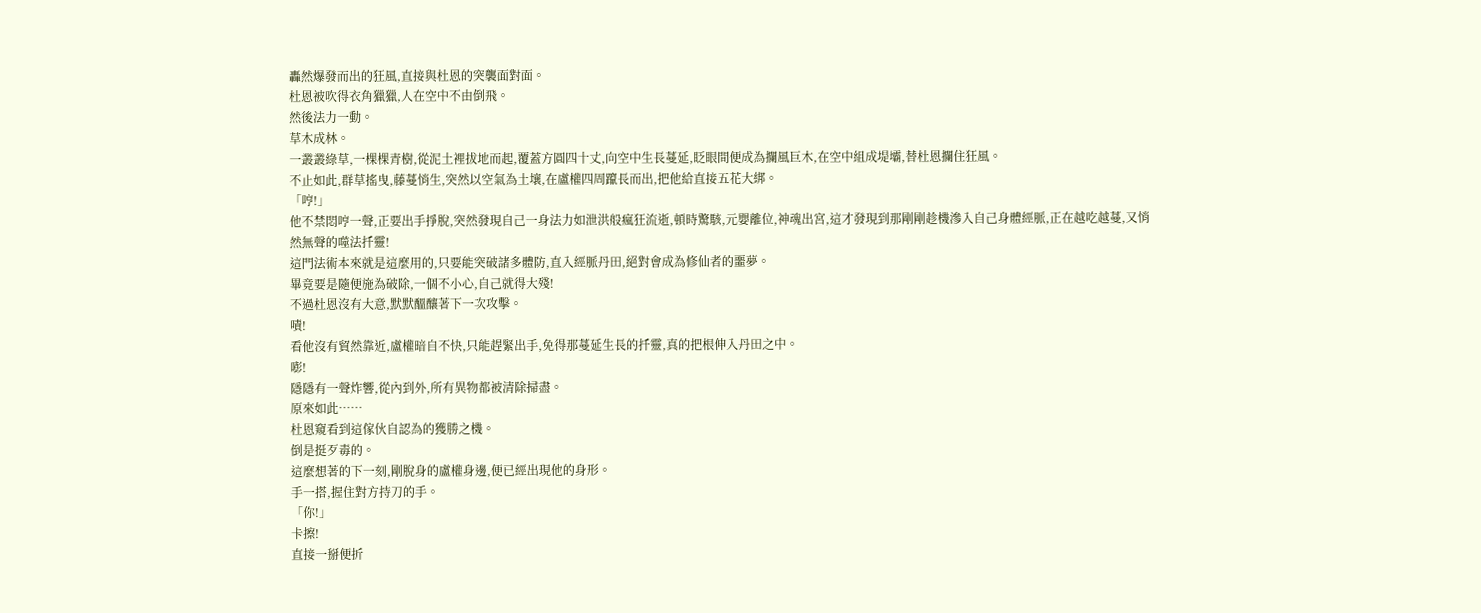轟然爆發而出的狂風,直接與杜恩的突襲面對面。
杜恩被吹得衣角獵獵,人在空中不由倒飛。
然後法力一動。
草木成林。
一叢叢綠草,一棵棵青樹,從泥土裡拔地而起,覆蓋方圓四十丈,向空中生長蔓延,眨眼間便成為攔風巨木,在空中組成堤壩,替杜恩攔住狂風。
不止如此,群草搖曳,藤蔓悄生,突然以空氣為土壤,在盧權四周躥長而出,把他給直接五花大綁。
「哼!」
他不禁悶哼一聲,正要出手掙脫,突然發現自己一身法力如泄洪般瘋狂流逝,頓時驚駭,元嬰離位,神魂出宮,這才發現到那剛剛趁機滲入自己身體經脈,正在越吃越蔓,又悄然無聲的噬法扦靈!
這門法術本來就是這麼用的,只要能突破諸多體防,直入經脈丹田,絕對會成為修仙者的噩夢。
畢竟要是隨便施為破除,一個不小心,自己就得大殘!
不過杜恩沒有大意,默默醞釀著下一次攻擊。
嘖!
看他沒有貿然靠近,盧權暗自不快,只能趕緊出手,免得那蔓延生長的扦靈,真的把根伸入丹田之中。
嘭!
隱隱有一聲炸響,從內到外,所有異物都被清除掃盡。
原來如此……
杜恩窺看到這傢伙自認為的獲勝之機。
倒是挺歹毒的。
這麼想著的下一刻,剛脫身的盧權身邊,便已經出現他的身形。
手一搭,握住對方持刀的手。
「你!」
卡擦!
直接一掰便折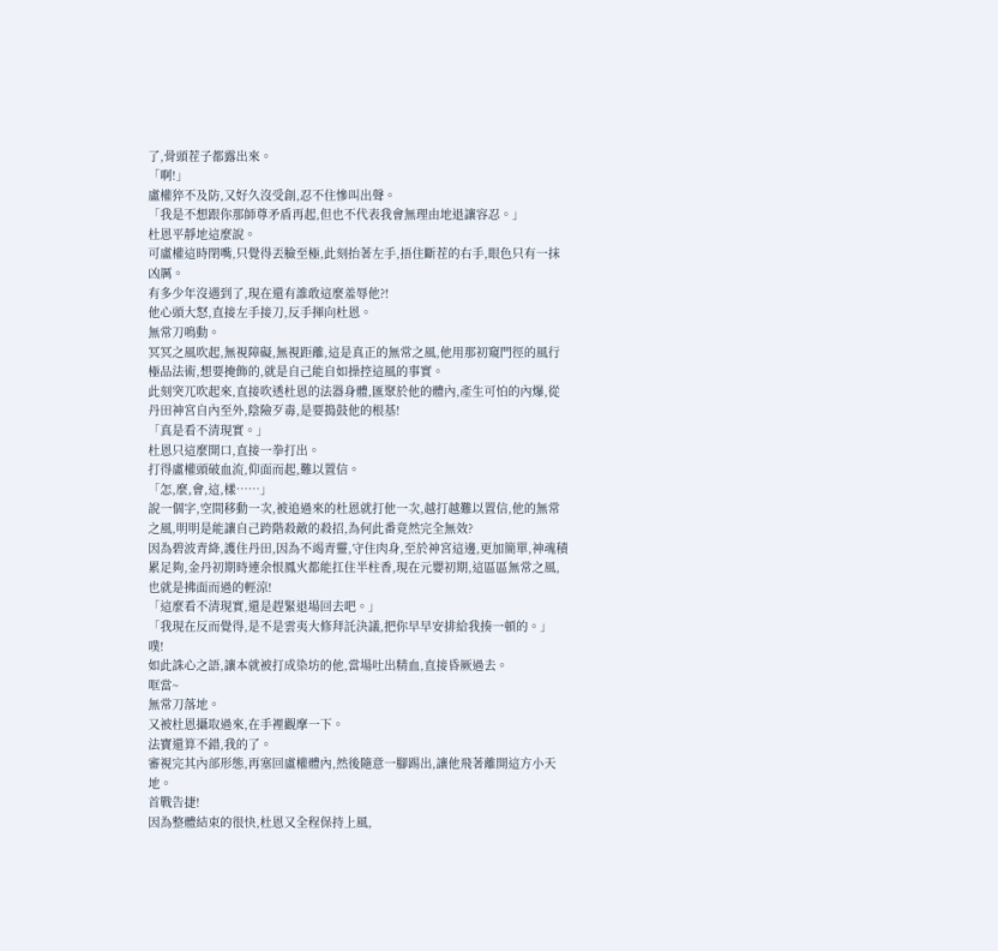了,骨頭茬子都露出來。
「啊!」
盧權猝不及防,又好久沒受創,忍不住慘叫出聲。
「我是不想跟你那師尊矛盾再起,但也不代表我會無理由地退讓容忍。」
杜恩平靜地這麼說。
可盧權這時閉嘴,只覺得丟臉至極,此刻抬著左手,捂住斷茬的右手,眼色只有一抹凶厲。
有多少年沒遇到了,現在還有誰敢這麼羞辱他?!
他心頭大怒,直接左手接刀,反手揮向杜恩。
無常刀鳴動。
冥冥之風吹起,無視障礙,無視距離,這是真正的無常之風,他用那初窺門徑的風行極品法術,想要掩飾的,就是自己能自如操控這風的事實。
此刻突兀吹起來,直接吹透杜恩的法器身體,匯聚於他的體內,產生可怕的內爆,從丹田神宮自內至外,陰險歹毒,是要搗鼓他的根基!
「真是看不清現實。」
杜恩只這麼開口,直接一拳打出。
打得盧權頭破血流,仰面而起,難以置信。
「怎,麼,會,這,樣……」
說一個字,空間移動一次,被追過來的杜恩就打他一次,越打越難以置信,他的無常之風,明明是能讓自己跨階殺敵的殺招,為何此番竟然完全無效?
因為碧波青絳,護住丹田,因為不竭青靈,守住肉身,至於神宮這邊,更加簡單,神魂積累足夠,金丹初期時連余恨鳳火都能扛住半柱香,現在元嬰初期,這區區無常之風,也就是拂面而過的輕涼!
「這麼看不清現實,還是趕緊退場回去吧。」
「我現在反而覺得,是不是雲夷大修拜託決議,把你早早安排給我揍一頓的。」
噗!
如此誅心之語,讓本就被打成染坊的他,當場吐出精血,直接昏厥過去。
哐當~
無常刀落地。
又被杜恩攝取過來,在手裡觀摩一下。
法寶還算不錯,我的了。
審視完其內部形態,再塞回盧權體內,然後隨意一腳踢出,讓他飛著離開這方小天地。
首戰告捷!
因為整體結束的很快,杜恩又全程保持上風,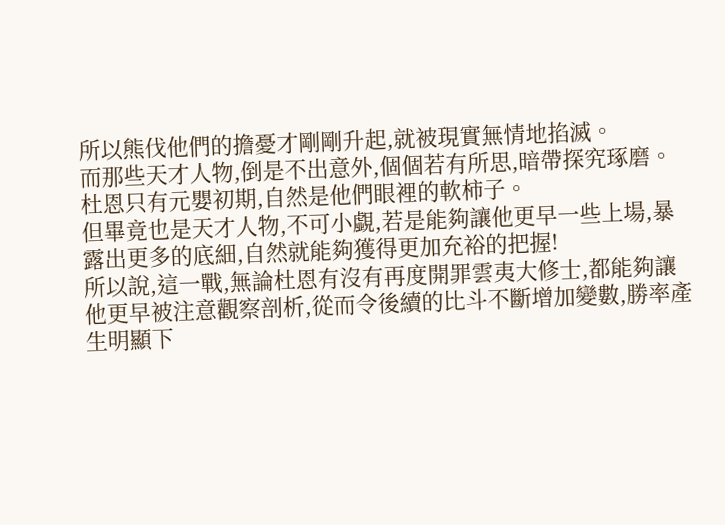所以熊伐他們的擔憂才剛剛升起,就被現實無情地掐滅。
而那些天才人物,倒是不出意外,個個若有所思,暗帶探究琢磨。
杜恩只有元嬰初期,自然是他們眼裡的軟柿子。
但畢竟也是天才人物,不可小覷,若是能夠讓他更早一些上場,暴露出更多的底細,自然就能夠獲得更加充裕的把握!
所以說,這一戰,無論杜恩有沒有再度開罪雲夷大修士,都能夠讓他更早被注意觀察剖析,從而令後續的比斗不斷增加變數,勝率產生明顯下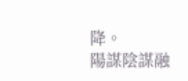降。
陽謀陰謀融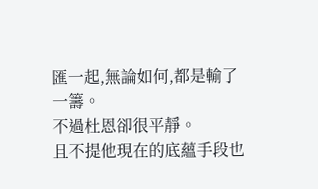匯一起,無論如何,都是輸了一籌。
不過杜恩卻很平靜。
且不提他現在的底蘊手段也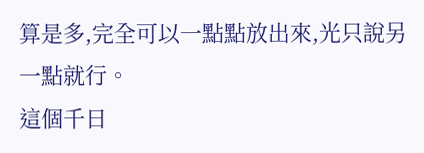算是多,完全可以一點點放出來,光只說另一點就行。
這個千日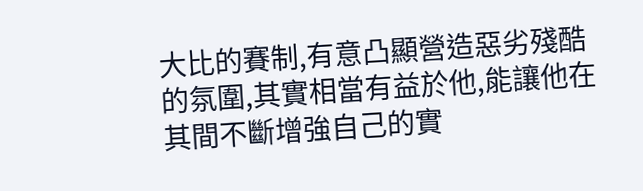大比的賽制,有意凸顯營造惡劣殘酷的氛圍,其實相當有益於他,能讓他在其間不斷增強自己的實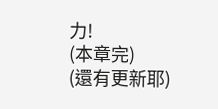力!
(本章完)
(還有更新耶)